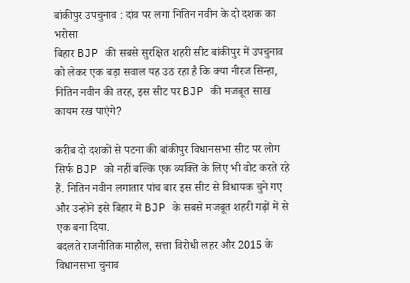बांकीपुर उपचुनाव : दांव पर लगा नितिन नवीन के दो दशक का भरोसा
बिहार BJP की सबसे सुरक्षित शहरी सीट बांकीपुर में उपचुनाव को लेकर एक बड़ा सवाल यह उठ रहा है कि क्या नीरज सिन्हा, नितिन नवीन की तरह, इस सीट पर BJP की मजबूत साख कायम रख पाएंगे?

करीब दो दशकों से पटना की बांकीपुर विधानसभा सीट पर लोग सिर्फ BJP को नहीं बल्कि एक व्यक्ति के लिए भी वोट करते रहे हैं. नितिन नवीन लगातार पांच बार इस सीट से विधायक चुने गए और उन्होंने इसे बिहार में BJP के सबसे मजबूत शहरी गढ़ों में से एक बना दिया.
बदलते राजनीतिक माहौल, सत्ता विरोधी लहर और 2015 के विधानसभा चुनाव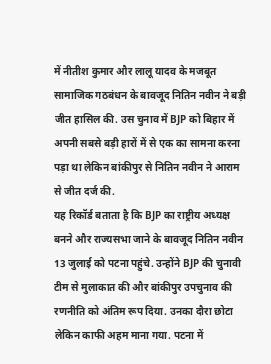में नीतीश कुमार और लालू यादव के मजबूत सामाजिक गठबंधन के बावजूद नितिन नवीन ने बड़ी जीत हासिल की. उस चुनाव में BJP को बिहार में अपनी सबसे बड़ी हारों में से एक का सामना करना पड़ा था लेकिन बांकीपुर से नितिन नवीन ने आराम से जीत दर्ज की.
यह रिकॉर्ड बताता है कि BJP का राष्ट्रीय अध्यक्ष बनने और राज्यसभा जाने के बावजूद नितिन नवीन 13 जुलाई को पटना पहुंचे. उन्होंने BJP की चुनावी टीम से मुलाकात की और बांकीपुर उपचुनाव की रणनीति को अंतिम रूप दिया. उनका दौरा छोटा लेकिन काफी अहम माना गया. पटना में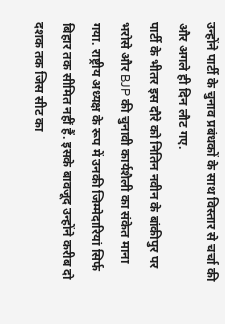उन्होंने पार्टी के चुनाव प्रबंधकों के साथ विस्तार से चर्चा की और अगले ही दिन लौट गए.
पार्टी के भीतर इस दौरे को नितिन नवीन के बांकीपुर पर भरोसे और BJP की चुनावी कार्यशैली का संकेत माना गया. राष्ट्रीय अध्यक्ष के रूप में उनकी जिम्मेदारियां सिर्फ बिहार तक सीमित नहीं हैं. इसके बावजूद उन्होंने करीब दो दशक तक जिस सीट का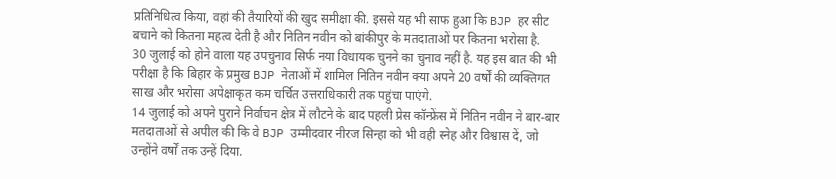प्रतिनिधित्व किया, वहां की तैयारियों की खुद समीक्षा की. इससे यह भी साफ हुआ कि BJP हर सीट बचाने को कितना महत्व देती है और नितिन नवीन को बांकीपुर के मतदाताओं पर कितना भरोसा है.
30 जुलाई को होने वाला यह उपचुनाव सिर्फ नया विधायक चुनने का चुनाव नहीं है. यह इस बात की भी परीक्षा है कि बिहार के प्रमुख BJP नेताओं में शामिल नितिन नवीन क्या अपने 20 वर्षों की व्यक्तिगत साख और भरोसा अपेक्षाकृत कम चर्चित उत्तराधिकारी तक पहुंचा पाएंगे.
14 जुलाई को अपने पुराने निर्वाचन क्षेत्र में लौटने के बाद पहली प्रेस कॉन्फ्रेंस में नितिन नवीन ने बार-बार मतदाताओं से अपील की कि वे BJP उम्मीदवार नीरज सिन्हा को भी वही स्नेह और विश्वास दें, जो उन्होंने वर्षों तक उन्हें दिया.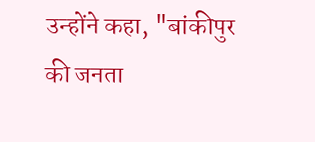उन्होंने कहा, "बांकीपुर की जनता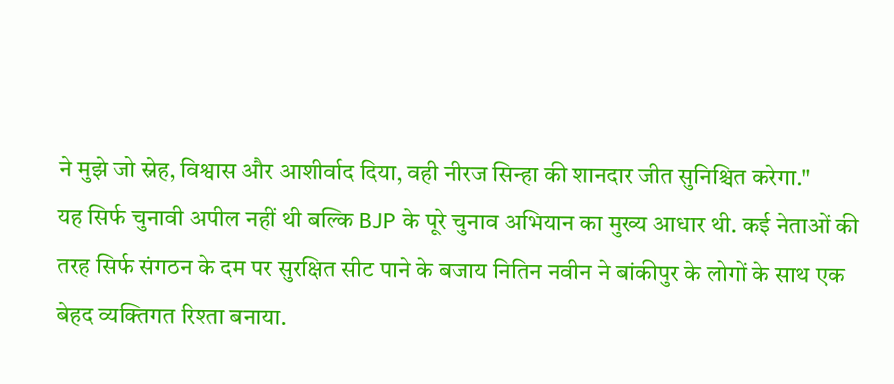ने मुझे जो स्नेह, विश्वास और आशीर्वाद दिया, वही नीरज सिन्हा की शानदार जीत सुनिश्चित करेगा."
यह सिर्फ चुनावी अपील नहीं थी बल्कि BJP के पूरे चुनाव अभियान का मुख्य आधार थी. कई नेताओं की तरह सिर्फ संगठन के दम पर सुरक्षित सीट पाने के बजाय नितिन नवीन ने बांकीपुर के लोगों के साथ एक बेहद व्यक्तिगत रिश्ता बनाया.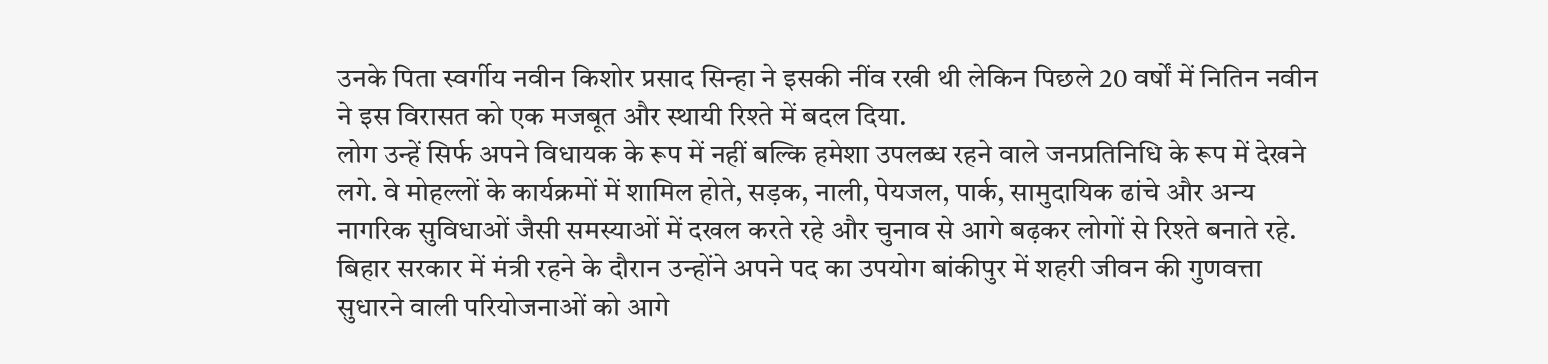उनके पिता स्वर्गीय नवीन किशोर प्रसाद सिन्हा ने इसकी नींव रखी थी लेकिन पिछले 20 वर्षों में नितिन नवीन ने इस विरासत को एक मजबूत और स्थायी रिश्ते में बदल दिया.
लोग उन्हें सिर्फ अपने विधायक के रूप में नहीं बल्कि हमेशा उपलब्ध रहने वाले जनप्रतिनिधि के रूप में देखने लगे. वे मोहल्लों के कार्यक्रमों में शामिल होते, सड़क, नाली, पेयजल, पार्क, सामुदायिक ढांचे और अन्य नागरिक सुविधाओं जैसी समस्याओं में दखल करते रहे और चुनाव से आगे बढ़कर लोगों से रिश्ते बनाते रहे.
बिहार सरकार में मंत्री रहने के दौरान उन्होंने अपने पद का उपयोग बांकीपुर में शहरी जीवन की गुणवत्ता सुधारने वाली परियोजनाओं को आगे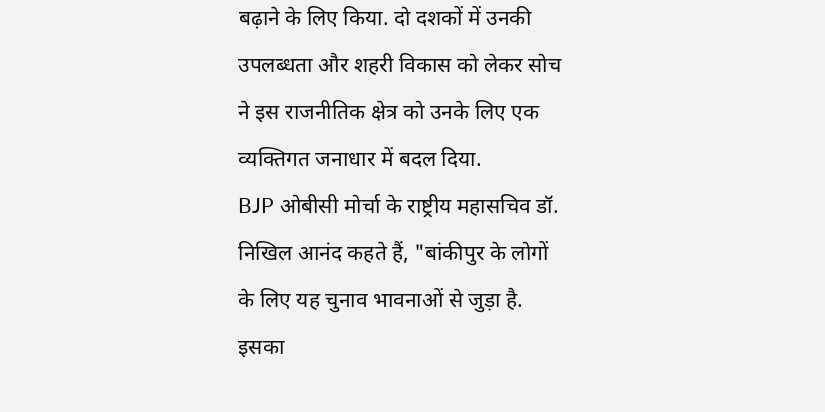बढ़ाने के लिए किया. दो दशकों में उनकी उपलब्धता और शहरी विकास को लेकर सोच ने इस राजनीतिक क्षेत्र को उनके लिए एक व्यक्तिगत जनाधार में बदल दिया.
BJP ओबीसी मोर्चा के राष्ट्रीय महासचिव डॉ. निखिल आनंद कहते हैं, "बांकीपुर के लोगों के लिए यह चुनाव भावनाओं से जुड़ा है. इसका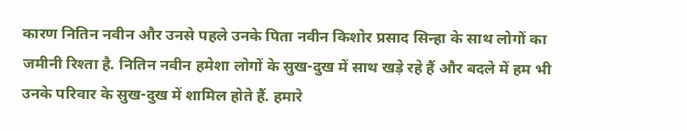कारण नितिन नवीन और उनसे पहले उनके पिता नवीन किशोर प्रसाद सिन्हा के साथ लोगों का जमीनी रिश्ता है. नितिन नवीन हमेशा लोगों के सुख-दुख में साथ खड़े रहे हैं और बदले में हम भी उनके परिवार के सुख-दुख में शामिल होते हैं. हमारे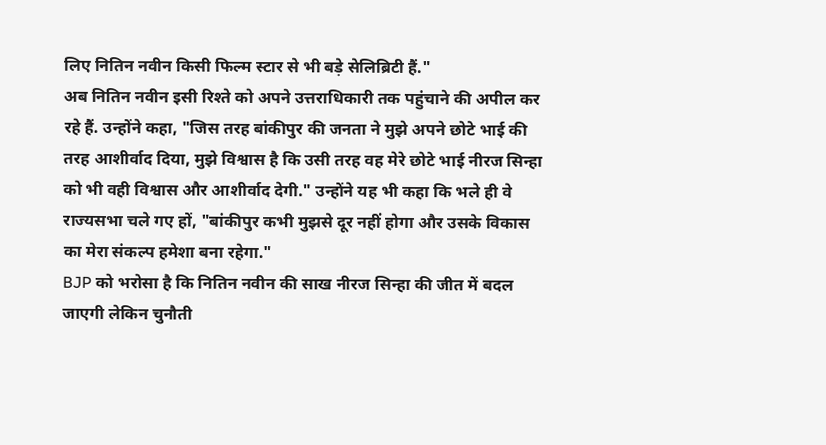लिए नितिन नवीन किसी फिल्म स्टार से भी बड़े सेलिब्रिटी हैं."
अब नितिन नवीन इसी रिश्ते को अपने उत्तराधिकारी तक पहुंचाने की अपील कर रहे हैं. उन्होंने कहा, "जिस तरह बांकीपुर की जनता ने मुझे अपने छोटे भाई की तरह आशीर्वाद दिया, मुझे विश्वास है कि उसी तरह वह मेरे छोटे भाई नीरज सिन्हा को भी वही विश्वास और आशीर्वाद देगी." उन्होंने यह भी कहा कि भले ही वे राज्यसभा चले गए हों, "बांकीपुर कभी मुझसे दूर नहीं होगा और उसके विकास का मेरा संकल्प हमेशा बना रहेगा."
BJP को भरोसा है कि नितिन नवीन की साख नीरज सिन्हा की जीत में बदल जाएगी लेकिन चुनौती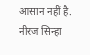आसान नहीं है. नीरज सिन्हा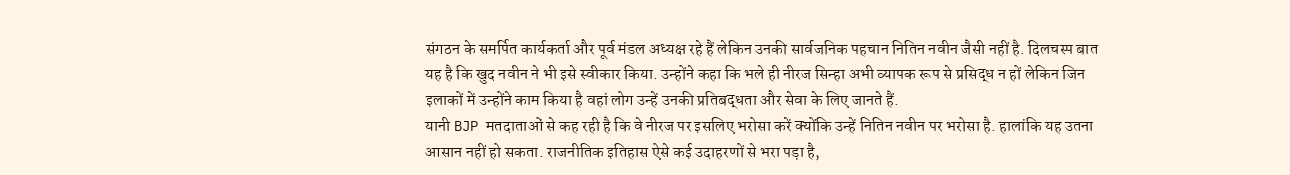संगठन के समर्पित कार्यकर्ता और पूर्व मंडल अध्यक्ष रहे हैं लेकिन उनकी सार्वजनिक पहचान नितिन नवीन जैसी नहीं है. दिलचस्प बात यह है कि खुद नवीन ने भी इसे स्वीकार किया. उन्होंने कहा कि भले ही नीरज सिन्हा अभी व्यापक रूप से प्रसिद्ध न हों लेकिन जिन इलाकों में उन्होंने काम किया है वहां लोग उन्हें उनकी प्रतिबद्धता और सेवा के लिए जानते हैं.
यानी BJP मतदाताओं से कह रही है कि वे नीरज पर इसलिए भरोसा करें क्योंकि उन्हें नितिन नवीन पर भरोसा है. हालांकि यह उतना आसान नहीं हो सकता. राजनीतिक इतिहास ऐसे कई उदाहरणों से भरा पड़ा है,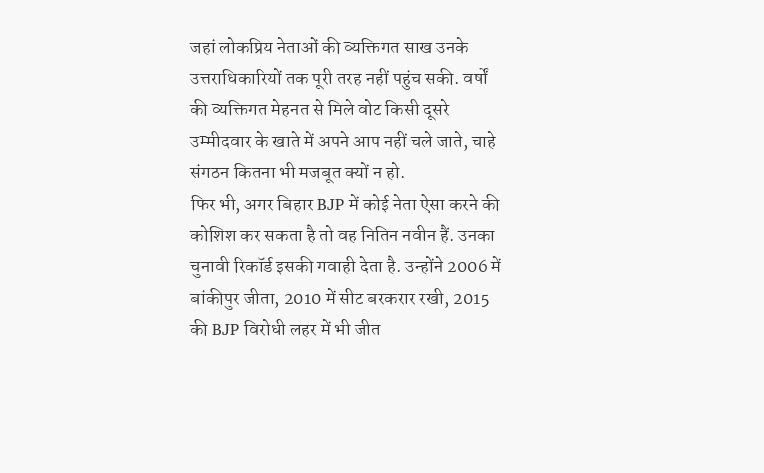जहां लोकप्रिय नेताओं की व्यक्तिगत साख उनके उत्तराधिकारियों तक पूरी तरह नहीं पहुंच सकी. वर्षों की व्यक्तिगत मेहनत से मिले वोट किसी दूसरे उम्मीदवार के खाते में अपने आप नहीं चले जाते, चाहे संगठन कितना भी मजबूत क्यों न हो.
फिर भी, अगर बिहार BJP में कोई नेता ऐसा करने की कोशिश कर सकता है तो वह नितिन नवीन हैं. उनका चुनावी रिकॉर्ड इसकी गवाही देता है. उन्होंने 2006 में बांकीपुर जीता, 2010 में सीट बरकरार रखी, 2015 की BJP विरोधी लहर में भी जीत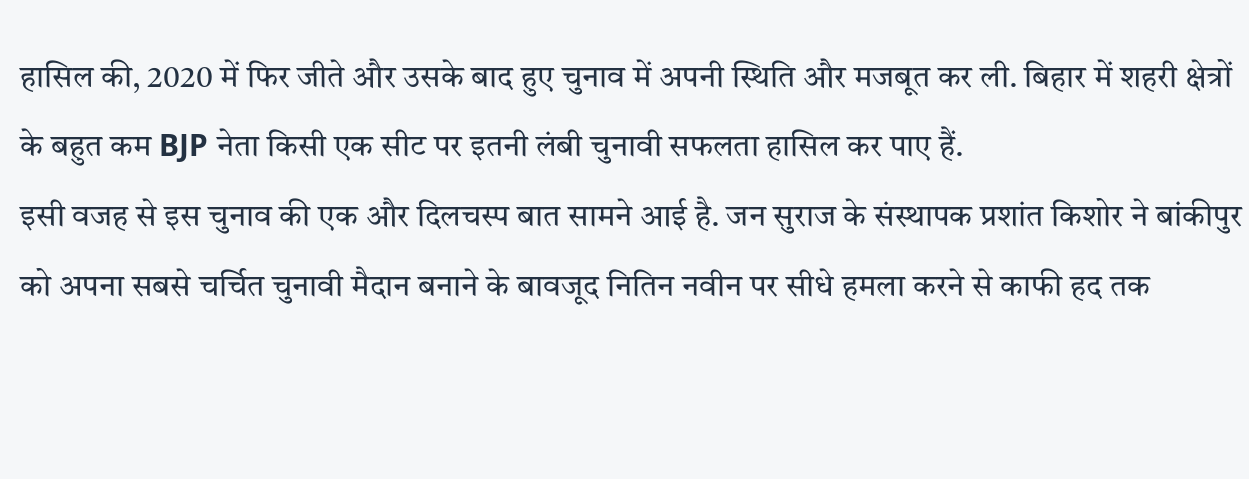हासिल की, 2020 में फिर जीते और उसके बाद हुए चुनाव में अपनी स्थिति और मजबूत कर ली. बिहार में शहरी क्षेत्रों के बहुत कम BJP नेता किसी एक सीट पर इतनी लंबी चुनावी सफलता हासिल कर पाए हैं.
इसी वजह से इस चुनाव की एक और दिलचस्प बात सामने आई है. जन सुराज के संस्थापक प्रशांत किशोर ने बांकीपुर को अपना सबसे चर्चित चुनावी मैदान बनाने के बावजूद नितिन नवीन पर सीधे हमला करने से काफी हद तक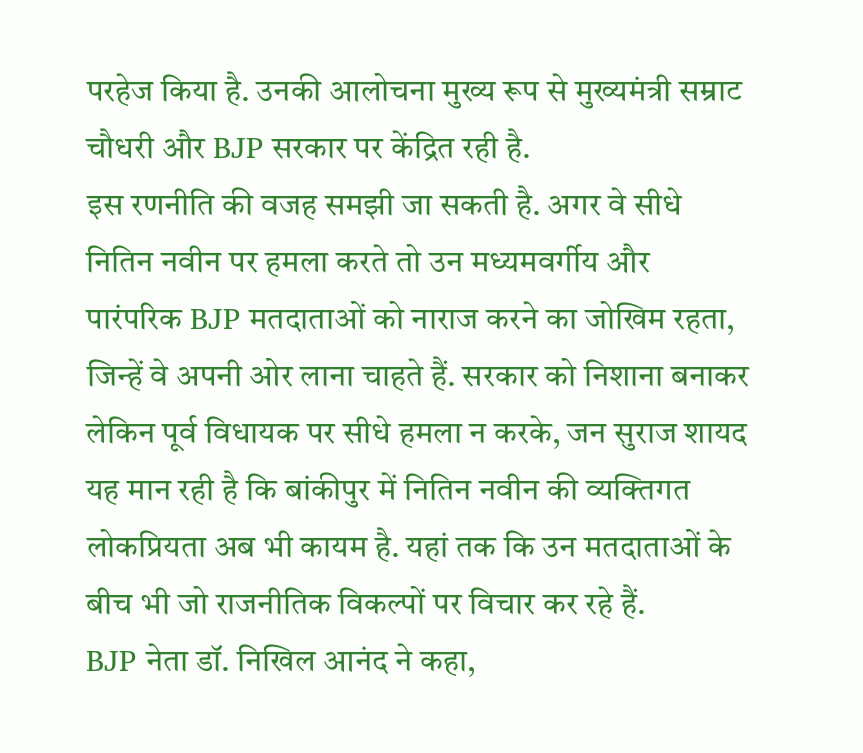परहेज किया है. उनकी आलोचना मुख्य रूप से मुख्यमंत्री सम्राट चौधरी और BJP सरकार पर केंद्रित रही है.
इस रणनीति की वजह समझी जा सकती है. अगर वे सीधे नितिन नवीन पर हमला करते तो उन मध्यमवर्गीय और पारंपरिक BJP मतदाताओं को नाराज करने का जोखिम रहता, जिन्हें वे अपनी ओर लाना चाहते हैं. सरकार को निशाना बनाकर लेकिन पूर्व विधायक पर सीधे हमला न करके, जन सुराज शायद यह मान रही है कि बांकीपुर में नितिन नवीन की व्यक्तिगत लोकप्रियता अब भी कायम है. यहां तक कि उन मतदाताओं के बीच भी जो राजनीतिक विकल्पों पर विचार कर रहे हैं.
BJP नेता डॉ. निखिल आनंद ने कहा,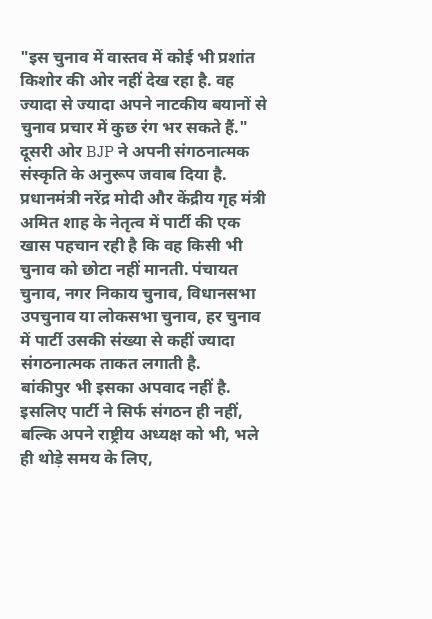"इस चुनाव में वास्तव में कोई भी प्रशांत किशोर की ओर नहीं देख रहा है. वह ज्यादा से ज्यादा अपने नाटकीय बयानों से चुनाव प्रचार में कुछ रंग भर सकते हैं." दूसरी ओर BJP ने अपनी संगठनात्मक संस्कृति के अनुरूप जवाब दिया है. प्रधानमंत्री नरेंद्र मोदी और केंद्रीय गृह मंत्री अमित शाह के नेतृत्व में पार्टी की एक खास पहचान रही है कि वह किसी भी चुनाव को छोटा नहीं मानती. पंचायत चुनाव, नगर निकाय चुनाव, विधानसभा उपचुनाव या लोकसभा चुनाव, हर चुनाव में पार्टी उसकी संख्या से कहीं ज्यादा संगठनात्मक ताकत लगाती है.
बांकीपुर भी इसका अपवाद नहीं है. इसलिए पार्टी ने सिर्फ संगठन ही नहीं, बल्कि अपने राष्ट्रीय अध्यक्ष को भी, भले ही थोड़े समय के लिए,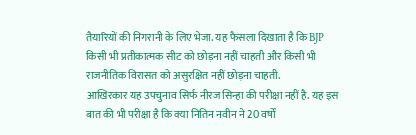तैयारियों की निगरानी के लिए भेजा. यह फैसला दिखाता है कि BJP किसी भी प्रतीकात्मक सीट को छोड़ना नहीं चाहती और किसी भी राजनीतिक विरासत को असुरक्षित नहीं छोड़ना चाहती.
आखिरकार यह उपचुनाव सिर्फ नीरज सिन्हा की परीक्षा नहीं है. यह इस बात की भी परीक्षा है कि क्या नितिन नवीन ने 20 वर्षों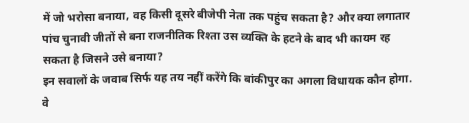में जो भरोसा बनाया, वह किसी दूसरे बीजेपी नेता तक पहुंच सकता है? और क्या लगातार पांच चुनावी जीतों से बना राजनीतिक रिश्ता उस व्यक्ति के हटने के बाद भी कायम रह सकता है जिसने उसे बनाया?
इन सवालों के जवाब सिर्फ यह तय नहीं करेंगे कि बांकीपुर का अगला विधायक कौन होगा. वे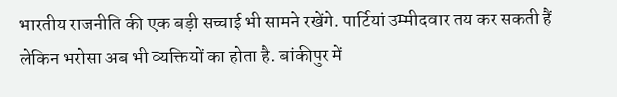भारतीय राजनीति की एक बड़ी सच्चाई भी सामने रखेंगे. पार्टियां उम्मीदवार तय कर सकती हैं लेकिन भरोसा अब भी व्यक्तियों का होता है. बांकीपुर में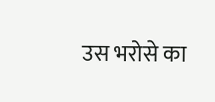उस भरोसे का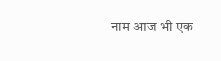नाम आज भी एक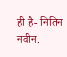ही है- नितिन नवीन.